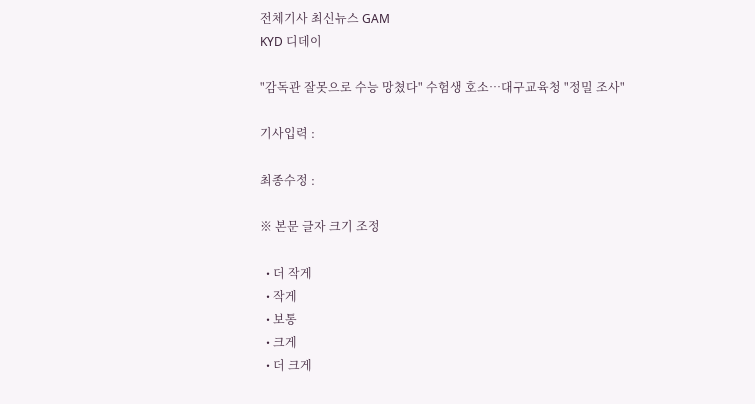전체기사 최신뉴스 GAM
KYD 디데이

"감독관 잘못으로 수능 망쳤다" 수험생 호소…대구교육청 "정밀 조사"

기사입력 :

최종수정 :

※ 본문 글자 크기 조정

  • 더 작게
  • 작게
  • 보통
  • 크게
  • 더 크게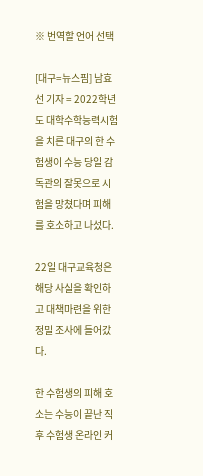※ 번역할 언어 선택

[대구=뉴스핌] 남효선 기자 = 2022학년도 대학수학능력시험을 치른 대구의 한 수험생이 수능 당일 감독관의 잘못으로 시험을 망쳤다며 피해를 호소하고 나섰다.

22일 대구교육청은 해당 사실을 확인하고 대책마련을 위한 정밀 조사에 들어갔다.

한 수험생의 피해 호소는 수능이 끝난 직후 수험생 온라인 커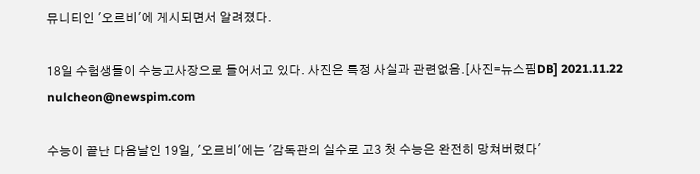뮤니티인 '오르비'에 게시되면서 알려졌다.

18일 수험생들이 수능고사장으로 들어서고 있다. 사진은 특정 사실과 관련없음.[사진=뉴스핌DB] 2021.11.22 nulcheon@newspim.com

수능이 끝난 다음날인 19일, '오르비'에는 '감독관의 실수로 고3 첫 수능은 완전히 망쳐버렸다'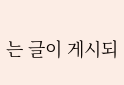는 글이 게시되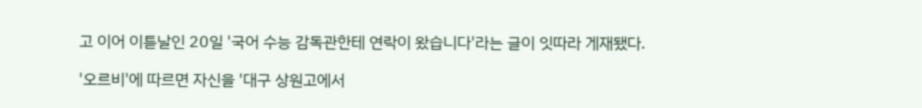고 이어 이튿날인 20일 '국어 수능 감독관한테 연락이 왔습니다'라는 글이 잇따라 게재됐다.

'오르비'에 따르면 자신을 '대구 상원고에서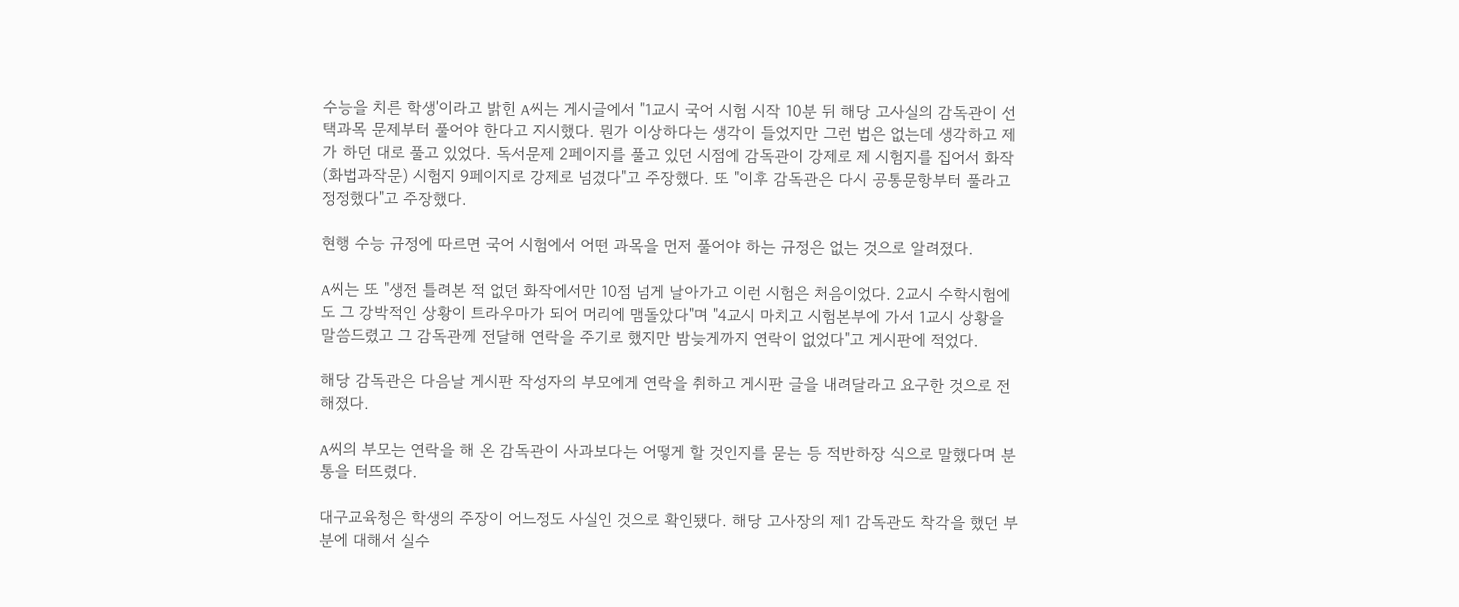수능을 치른 학생'이라고 밝힌 A씨는 게시글에서 "1교시 국어 시험 시작 10분 뒤 해당 고사실의 감독관이 선택과목 문제부터 풀어야 한다고 지시했다. 뭔가 이상하다는 생각이 들었지만 그런 법은 없는데 생각하고 제가 하던 대로 풀고 있었다. 독서문제 2페이지를 풀고 있던 시점에 감독관이 강제로 제 시험지를 집어서 화작(화법과작문) 시험지 9페이지로 강제로 넘겼다"고 주장했다. 또 "이후 감독관은 다시 공통문항부터 풀라고 정정했다"고 주장했다.

현행 수능 규정에 따르면 국어 시험에서 어떤 과목을 먼저 풀어야 하는 규정은 없는 것으로 알려졌다.

A씨는 또 "생전 틀려본 적 없던 화작에서만 10점 넘게 날아가고 이런 시험은 처음이었다. 2교시 수학시험에도 그 강박적인 상황이 트라우마가 되어 머리에 맴돌았다"며 "4교시 마치고 시험본부에 가서 1교시 상황을 말씀드렸고 그 감독관께 전달해 연락을 주기로 했지만 밤늦게까지 연락이 없었다"고 게시판에 적었다.

해당 감독관은 다음날 게시판 작성자의 부모에게 연락을 취하고 게시판 글을 내려달라고 요구한 것으로 전해졌다.

A씨의 부모는 연락을 해 온 감독관이 사과보다는 어떻게 할 것인지를 묻는 등 적반하장 식으로 말했다며 분통을 터뜨렸다.

대구교육청은 학생의 주장이 어느정도 사실인 것으로 확인됐다. 해당 고사장의 제1 감독관도 착각을 했던 부분에 대해서 실수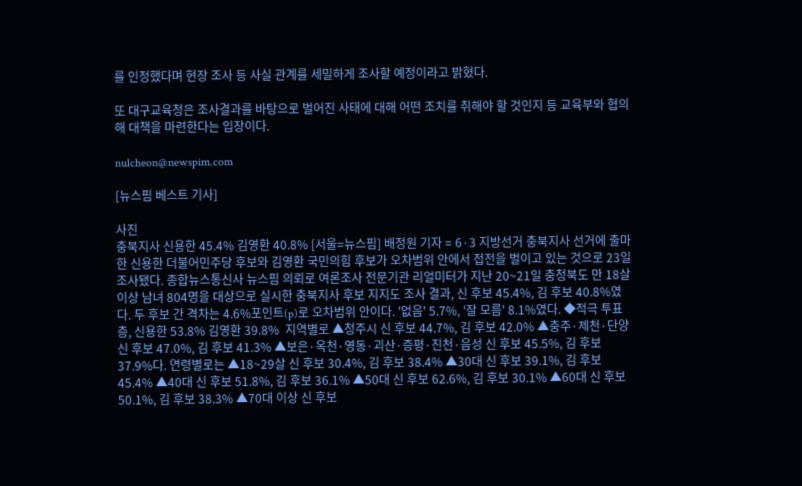를 인정했다며 현장 조사 등 사실 관계를 세밀하게 조사할 예정이라고 밝혔다.

또 대구교육청은 조사결과를 바탕으로 벌어진 사태에 대해 어떤 조치를 취해야 할 것인지 등 교육부와 협의해 대책을 마련한다는 입장이다.

nulcheon@newspim.com

[뉴스핌 베스트 기사]

사진
충북지사 신용한 45.4% 김영환 40.8% [서울=뉴스핌] 배정원 기자 = 6·3 지방선거 충북지사 선거에 출마한 신용한 더불어민주당 후보와 김영환 국민의힘 후보가 오차범위 안에서 접전을 벌이고 있는 것으로 23일 조사됐다. 종합뉴스통신사 뉴스핌 의뢰로 여론조사 전문기관 리얼미터가 지난 20~21일 충청북도 만 18살 이상 남녀 804명을 대상으로 실시한 충북지사 후보 지지도 조사 결과, 신 후보 45.4%, 김 후보 40.8%였다. 두 후보 간 격차는 4.6%포인트(p)로 오차범위 안이다. '없음' 5.7%, '잘 모름' 8.1%였다. ◆적극 투표층, 신용한 53.8% 김영환 39.8%  지역별로 ▲청주시 신 후보 44.7%, 김 후보 42.0% ▲충주·제천·단양 신 후보 47.0%, 김 후보 41.3% ▲보은·옥천·영동·괴산·증평·진천·음성 신 후보 45.5%, 김 후보 37.9%다. 연령별로는 ▲18~29살 신 후보 30.4%, 김 후보 38.4% ▲30대 신 후보 39.1%, 김 후보 45.4% ▲40대 신 후보 51.8%, 김 후보 36.1% ▲50대 신 후보 62.6%, 김 후보 30.1% ▲60대 신 후보 50.1%, 김 후보 38.3% ▲70대 이상 신 후보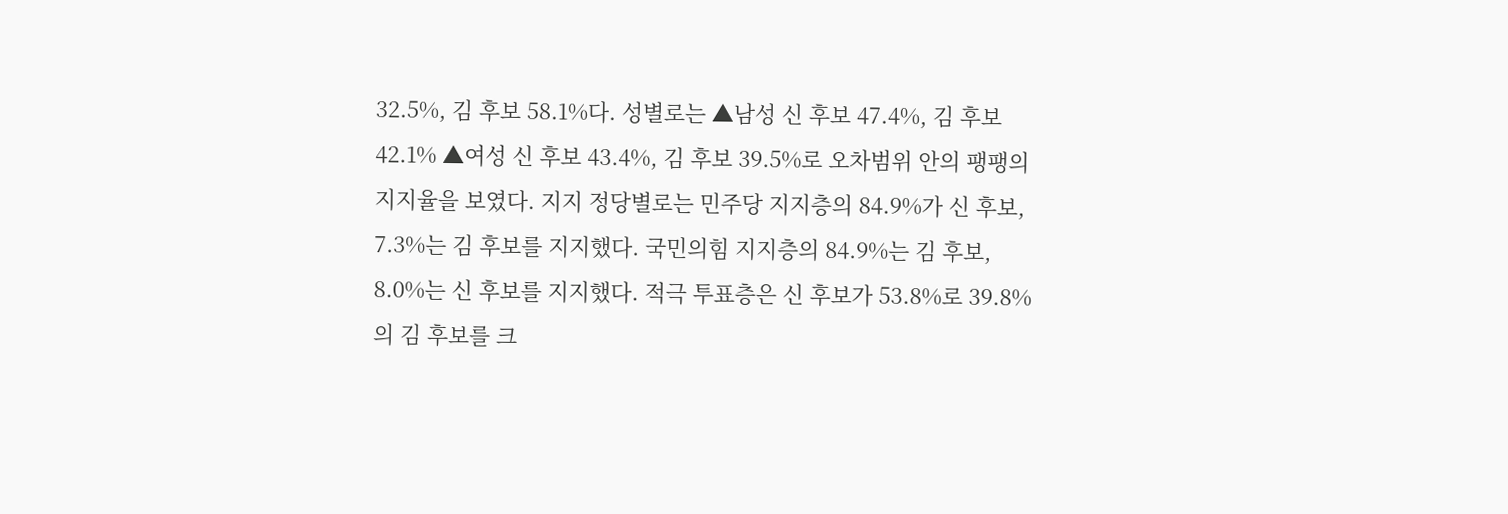32.5%, 김 후보 58.1%다. 성별로는 ▲남성 신 후보 47.4%, 김 후보 42.1% ▲여성 신 후보 43.4%, 김 후보 39.5%로 오차범위 안의 팽팽의 지지율을 보였다. 지지 정당별로는 민주당 지지층의 84.9%가 신 후보, 7.3%는 김 후보를 지지했다. 국민의힘 지지층의 84.9%는 김 후보, 8.0%는 신 후보를 지지했다. 적극 투표층은 신 후보가 53.8%로 39.8%의 김 후보를 크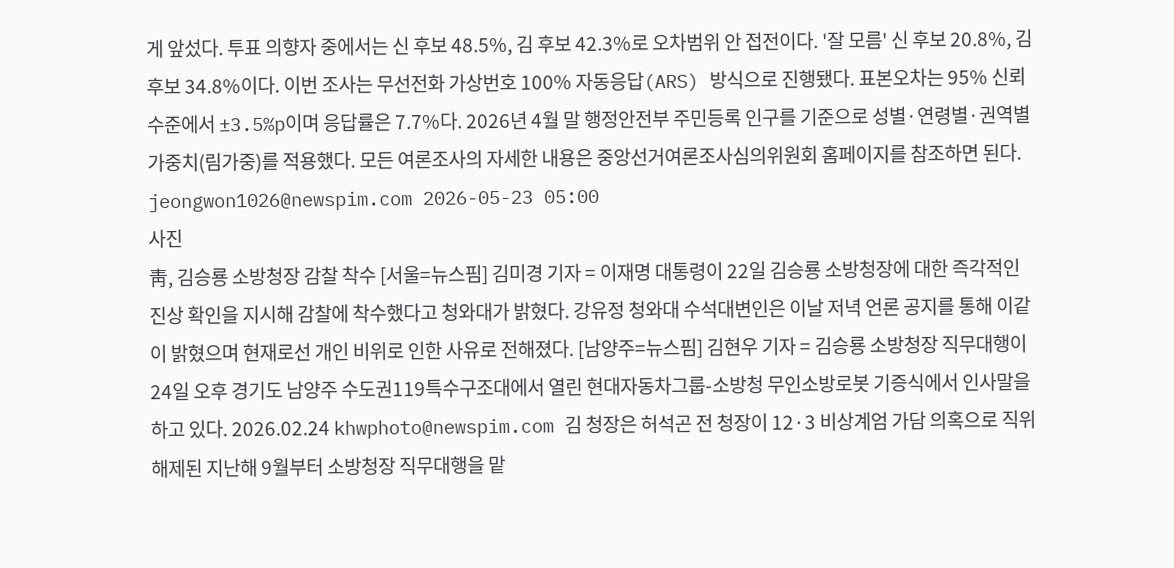게 앞섰다. 투표 의향자 중에서는 신 후보 48.5%, 김 후보 42.3%로 오차범위 안 접전이다. '잘 모름' 신 후보 20.8%, 김 후보 34.8%이다. 이번 조사는 무선전화 가상번호 100% 자동응답(ARS) 방식으로 진행됐다. 표본오차는 95% 신뢰수준에서 ±3.5%p이며 응답률은 7.7%다. 2026년 4월 말 행정안전부 주민등록 인구를 기준으로 성별·연령별·권역별 가중치(림가중)를 적용했다. 모든 여론조사의 자세한 내용은 중앙선거여론조사심의위원회 홈페이지를 참조하면 된다. jeongwon1026@newspim.com 2026-05-23 05:00
사진
靑, 김승룡 소방청장 감찰 착수 [서울=뉴스핌] 김미경 기자 = 이재명 대통령이 22일 김승룡 소방청장에 대한 즉각적인 진상 확인을 지시해 감찰에 착수했다고 청와대가 밝혔다. 강유정 청와대 수석대변인은 이날 저녁 언론 공지를 통해 이같이 밝혔으며 현재로선 개인 비위로 인한 사유로 전해졌다. [남양주=뉴스핌] 김현우 기자 = 김승룡 소방청장 직무대행이 24일 오후 경기도 남양주 수도권119특수구조대에서 열린 현대자동차그룹-소방청 무인소방로봇 기증식에서 인사말을 하고 있다. 2026.02.24 khwphoto@newspim.com 김 청장은 허석곤 전 청장이 12·3 비상계엄 가담 의혹으로 직위 해제된 지난해 9월부터 소방청장 직무대행을 맡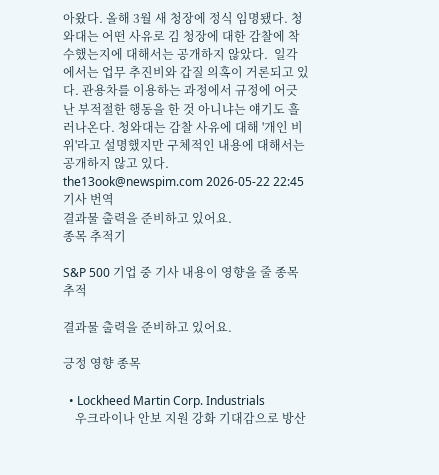아왔다. 올해 3월 새 청장에 정식 임명됐다. 청와대는 어떤 사유로 김 청장에 대한 감찰에 착수했는지에 대해서는 공개하지 않았다.  일각에서는 업무 추진비와 갑질 의혹이 거론되고 있다. 관용차를 이용하는 과정에서 규정에 어긋난 부적절한 행동을 한 것 아니냐는 얘기도 흘러나온다. 청와대는 감찰 사유에 대해 '개인 비위'라고 설명했지만 구체적인 내용에 대해서는 공개하지 않고 있다. the13ook@newspim.com 2026-05-22 22:45
기사 번역
결과물 출력을 준비하고 있어요.
종목 추적기

S&P 500 기업 중 기사 내용이 영향을 줄 종목 추적

결과물 출력을 준비하고 있어요.

긍정 영향 종목

  • Lockheed Martin Corp. Industrials
    우크라이나 안보 지원 강화 기대감으로 방산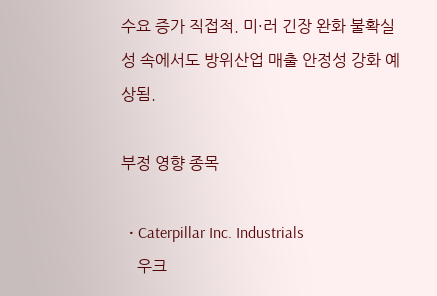수요 증가 직접적. 미·러 긴장 완화 불확실성 속에서도 방위산업 매출 안정성 강화 예상됨.

부정 영향 종목

  • Caterpillar Inc. Industrials
    우크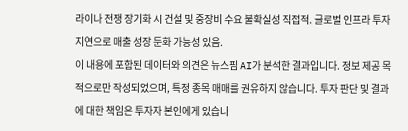라이나 전쟁 장기화 시 건설 및 중장비 수요 불확실성 직접적. 글로벌 인프라 투자 지연으로 매출 성장 둔화 가능성 있음.
이 내용에 포함된 데이터와 의견은 뉴스핌 AI가 분석한 결과입니다. 정보 제공 목적으로만 작성되었으며, 특정 종목 매매를 권유하지 않습니다. 투자 판단 및 결과에 대한 책임은 투자자 본인에게 있습니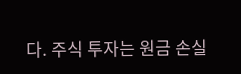다. 주식 투자는 원금 손실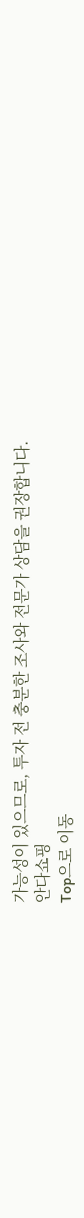가능성이 있으므로, 투자 전 충분한 조사와 전문가 상담을 권장합니다.
안다쇼핑
Top으로 이동